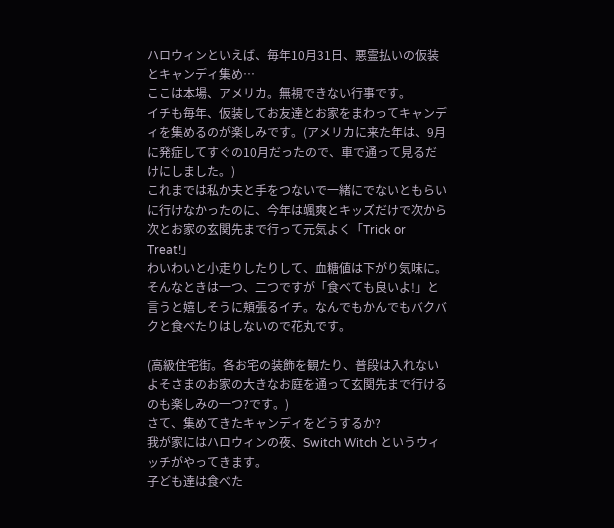ハロウィンといえば、毎年10月31日、悪霊払いの仮装とキャンディ集め…
ここは本場、アメリカ。無視できない行事です。
イチも毎年、仮装してお友達とお家をまわってキャンディを集めるのが楽しみです。(アメリカに来た年は、9月に発症してすぐの10月だったので、車で通って見るだけにしました。)
これまでは私か夫と手をつないで一緒にでないともらいに行けなかったのに、今年は颯爽とキッズだけで次から次とお家の玄関先まで行って元気よく「Trick or Treat!」
わいわいと小走りしたりして、血糖値は下がり気味に。そんなときは一つ、二つですが「食べても良いよ!」と言うと嬉しそうに頬張るイチ。なんでもかんでもバクバクと食べたりはしないので花丸です。

(高級住宅街。各お宅の装飾を観たり、普段は入れないよそさまのお家の大きなお庭を通って玄関先まで行けるのも楽しみの一つ?です。)
さて、集めてきたキャンディをどうするか?
我が家にはハロウィンの夜、Switch Witch というウィッチがやってきます。
子ども達は食べた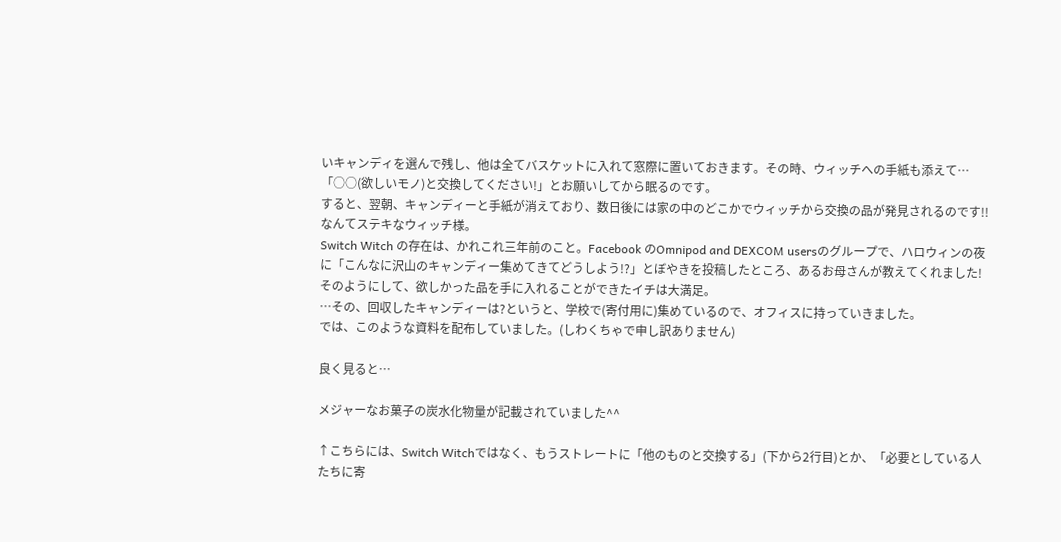いキャンディを選んで残し、他は全てバスケットに入れて窓際に置いておきます。その時、ウィッチへの手紙も添えて…「○○(欲しいモノ)と交換してください!」とお願いしてから眠るのです。
すると、翌朝、キャンディーと手紙が消えており、数日後には家の中のどこかでウィッチから交換の品が発見されるのです!!
なんてステキなウィッチ様。
Switch Witch の存在は、かれこれ三年前のこと。Facebook のOmnipod and DEXCOM usersのグループで、ハロウィンの夜に「こんなに沢山のキャンディー集めてきてどうしよう!?」とぼやきを投稿したところ、あるお母さんが教えてくれました!
そのようにして、欲しかった品を手に入れることができたイチは大満足。
…その、回収したキャンディーは?というと、学校で(寄付用に)集めているので、オフィスに持っていきました。
では、このような資料を配布していました。(しわくちゃで申し訳ありません)

良く見ると…

メジャーなお菓子の炭水化物量が記載されていました^^

↑こちらには、Switch Witchではなく、もうストレートに「他のものと交換する」(下から2行目)とか、「必要としている人たちに寄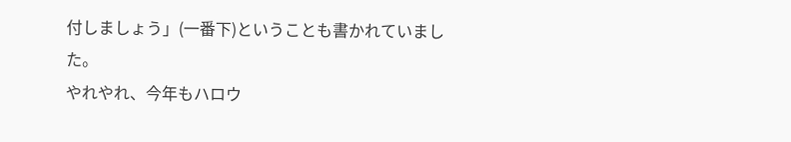付しましょう」(一番下)ということも書かれていました。
やれやれ、今年もハロウ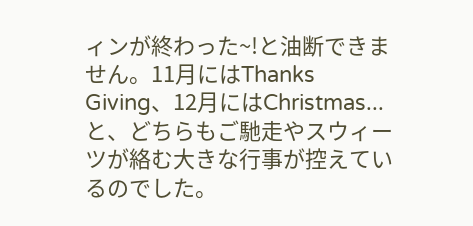ィンが終わった~!と油断できません。11月にはThanks Giving、12月にはChristmas...と、どちらもご馳走やスウィーツが絡む大きな行事が控えているのでした。